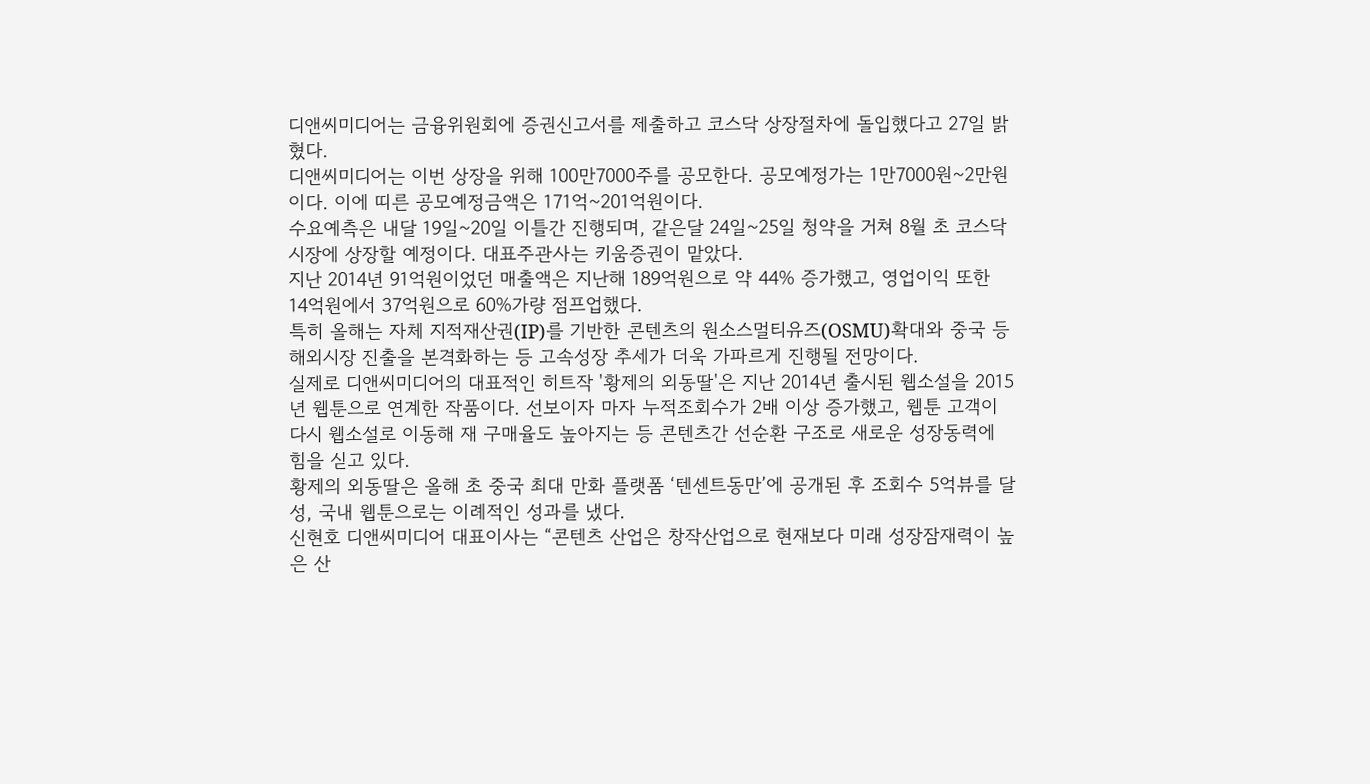디앤씨미디어는 금융위원회에 증권신고서를 제출하고 코스닥 상장절차에 돌입했다고 27일 밝혔다.
디앤씨미디어는 이번 상장을 위해 100만7000주를 공모한다. 공모예정가는 1만7000원~2만원이다. 이에 띠른 공모예정금액은 171억~201억원이다.
수요예측은 내달 19일~20일 이틀간 진행되며, 같은달 24일~25일 청약을 거쳐 8월 초 코스닥 시장에 상장할 예정이다. 대표주관사는 키움증권이 맡았다.
지난 2014년 91억원이었던 매출액은 지난해 189억원으로 약 44% 증가했고, 영업이익 또한 14억원에서 37억원으로 60%가량 점프업했다.
특히 올해는 자체 지적재산권(IP)를 기반한 콘텐츠의 원소스멀티유즈(OSMU)확대와 중국 등 해외시장 진출을 본격화하는 등 고속성장 추세가 더욱 가파르게 진행될 전망이다.
실제로 디앤씨미디어의 대표적인 히트작 '황제의 외동딸'은 지난 2014년 출시된 웹소설을 2015년 웹툰으로 연계한 작품이다. 선보이자 마자 누적조회수가 2배 이상 증가했고, 웹툰 고객이 다시 웹소설로 이동해 재 구매율도 높아지는 등 콘텐츠간 선순환 구조로 새로운 성장동력에 힘을 싣고 있다.
황제의 외동딸은 올해 초 중국 최대 만화 플랫폼 ‘텐센트동만’에 공개된 후 조회수 5억뷰를 달성, 국내 웹툰으로는 이례적인 성과를 냈다.
신현호 디앤씨미디어 대표이사는 “콘텐츠 산업은 창작산업으로 현재보다 미래 성장잠재력이 높은 산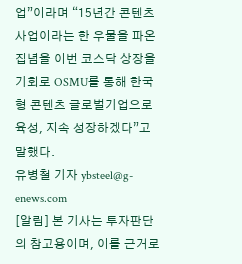업”이라며 “15년간 콘텐츠 사업이라는 한 우물을 파온 집념을 이번 코스닥 상장을 기회로 OSMU를 통해 한국형 콘텐츠 글로벌기업으로 육성, 지속 성장하겠다”고 말했다.
유병철 기자 ybsteel@g-enews.com
[알림] 본 기사는 투자판단의 참고용이며, 이를 근거로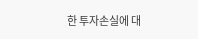한 투자손실에 대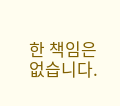한 책임은 없습니다.